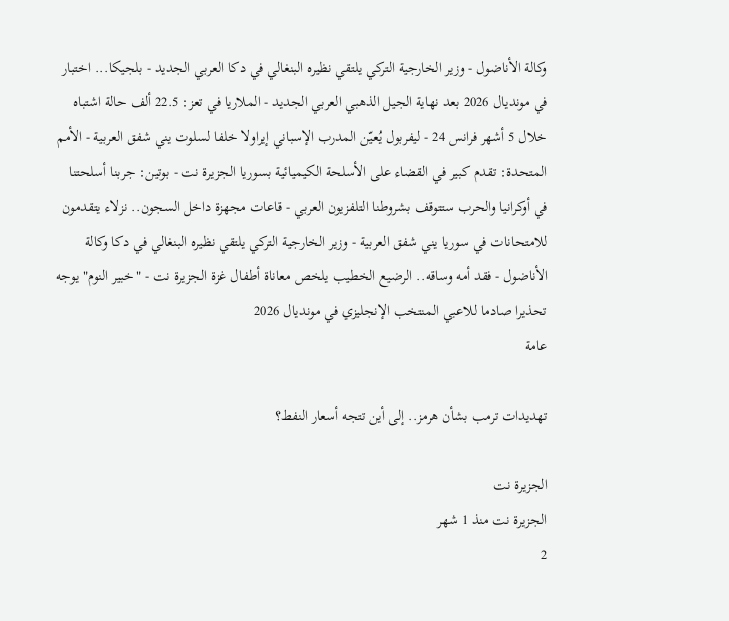وكالة الأناضول - وزير الخارجية التركي يلتقي نظيره البنغالي في دكا العربي الجديد - بلجيكا... اختبار في مونديال 2026 بعد نهاية الجيل الذهبي العربي الجديد - الملاريا في تعز: 22.5 ألف حالة اشتباه خلال 5 أشهر فرانس 24 - ليفربول يُعيّن المدرب الإسباني إيراولا خلفا لسلوت يني شفق العربية - الأمم المتحدة: تقدم كبير في القضاء على الأسلحة الكيميائية بسوريا الجزيرة نت - بوتين: جربنا أسلحتنا في أوكرانيا والحرب ستتوقف بشروطنا التلفزيون العربي - قاعات مجهزة داخل السجون.. نزلاء يتقدمون للامتحانات في سوريا يني شفق العربية - وزير الخارجية التركي يلتقي نظيره البنغالي في دكا وكالة الأناضول - فقد أمه وساقه.. الرضيع الخطيب يلخص معاناة أطفال غزة الجزيرة نت - "خبير النوم" يوجه تحذيرا صادما للاعبي المنتخب الإنجليزي في مونديال 2026
عامة

تهديدات ترمب بشأن هرمز.. إلى أين تتجه أسعار النفط؟

الجزيرة نت
الجزيرة نت منذ 1 شهر
2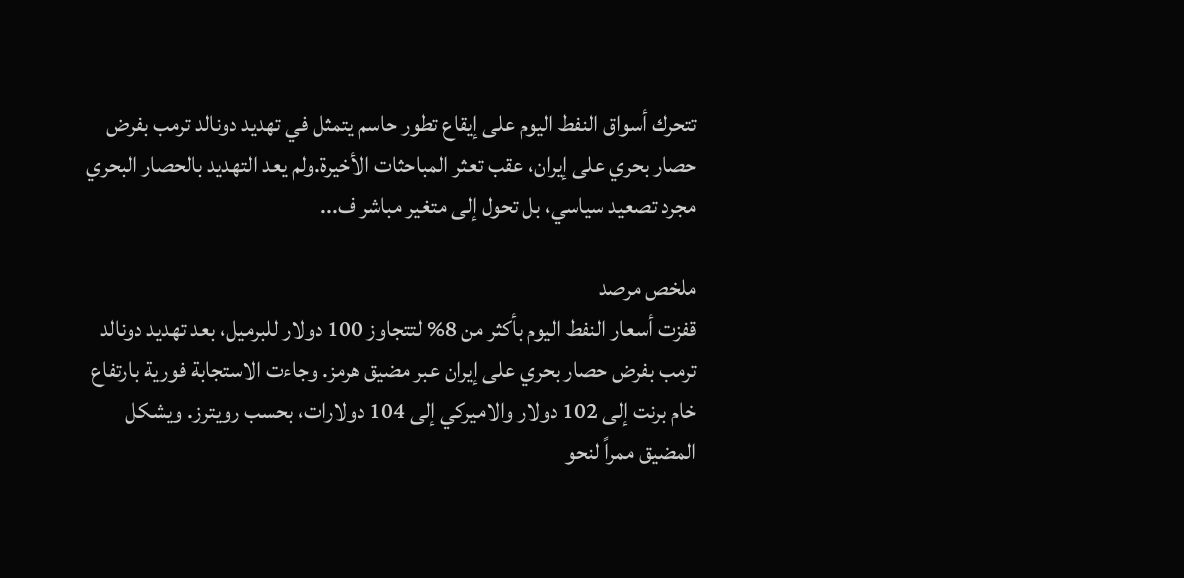تتحرك أسواق النفط اليوم على إيقاع تطور حاسم يتمثل في تهديد دونالد ترمب بفرض حصار بحري على إيران، عقب تعثر المباحثات الأخيرة.ولم يعد التهديد بالحصار البحري مجرد تصعيد سياسي، بل تحول إلى متغير مباشر ف...

ملخص مرصد
قفزت أسعار النفط اليوم بأكثر من 8% لتتجاوز 100 دولار للبرميل، بعد تهديد دونالد ترمب بفرض حصار بحري على إيران عبر مضيق هرمز. وجاءت الاستجابة فورية بارتفاع خام برنت إلى 102 دولار والاميركي إلى 104 دولارات، بحسب رويترز. ويشكل المضيق ممراً لنحو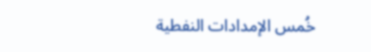خُمس الإمدادات النفطية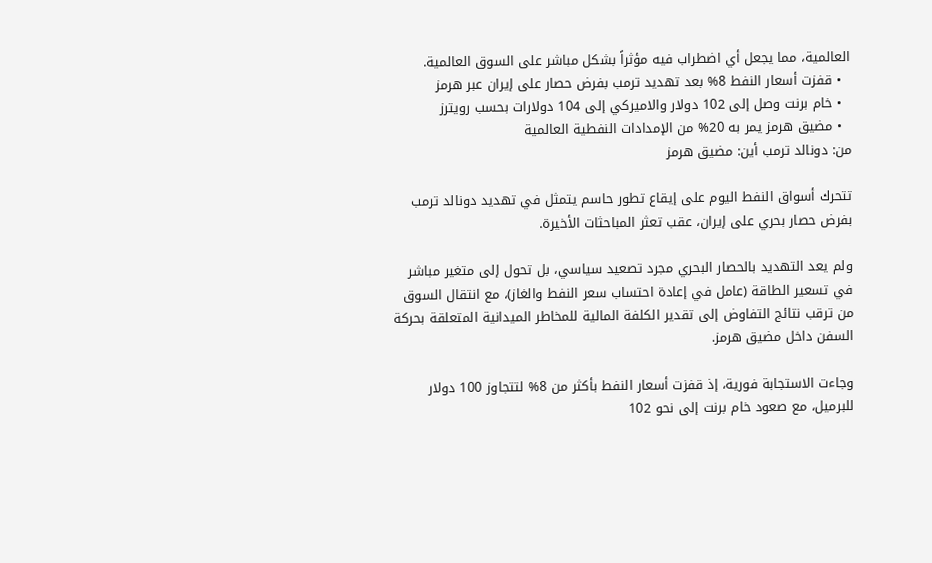العالمية، مما يجعل أي اضطراب فيه مؤثراً بشكل مباشر على السوق العالمية.
  • قفزت أسعار النفط 8% بعد تهديد ترمب بفرض حصار على إيران عبر هرمز
  • خام برنت وصل إلى 102 دولار والاميركي إلى 104 دولارات بحسب رويترز
  • مضيق هرمز يمر به 20% من الإمدادات النفطية العالمية
من: دونالد ترمب أين: مضيق هرمز

تتحرك أسواق النفط اليوم على إيقاع تطور حاسم يتمثل في تهديد دونالد ترمب بفرض حصار بحري على إيران، عقب تعثر المباحثات الأخيرة.

ولم يعد التهديد بالحصار البحري مجرد تصعيد سياسي، بل تحول إلى متغير مباشر في تسعير الطاقة (عامل في إعادة احتساب سعر النفط والغاز)، مع انتقال السوق من ترقب نتائج التفاوض إلى تقدير الكلفة المالية للمخاطر الميدانية المتعلقة بحركة السفن داخل مضيق هرمز.

وجاءت الاستجابة فورية، إذ قفزت أسعار النفط بأكثر من 8% لتتجاوز 100 دولار للبرميل، مع صعود خام برنت إلى نحو 102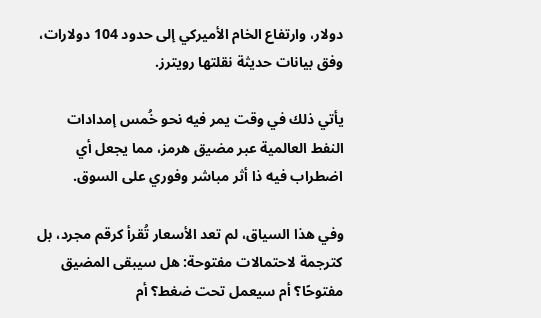دولار، وارتفاع الخام الأميركي إلى حدود 104 دولارات، وفق بيانات حديثة نقلتها رويترز.

يأتي ذلك في وقت يمر فيه نحو خُمس إمدادات النفط العالمية عبر مضيق هرمز، مما يجعل أي اضطراب فيه ذا أثر مباشر وفوري على السوق.

وفي هذا السياق، لم تعد الأسعار تُقرأ كرقم مجرد، بل كترجمة لاحتمالات مفتوحة: هل سيبقى المضيق مفتوحًا؟ أم سيعمل تحت ضغط؟ أم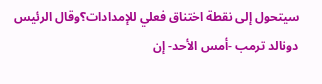سيتحول إلى نقطة اختناق فعلي للإمدادات؟وقال الرئيس دونالد ترمب -أمس الأحد- إن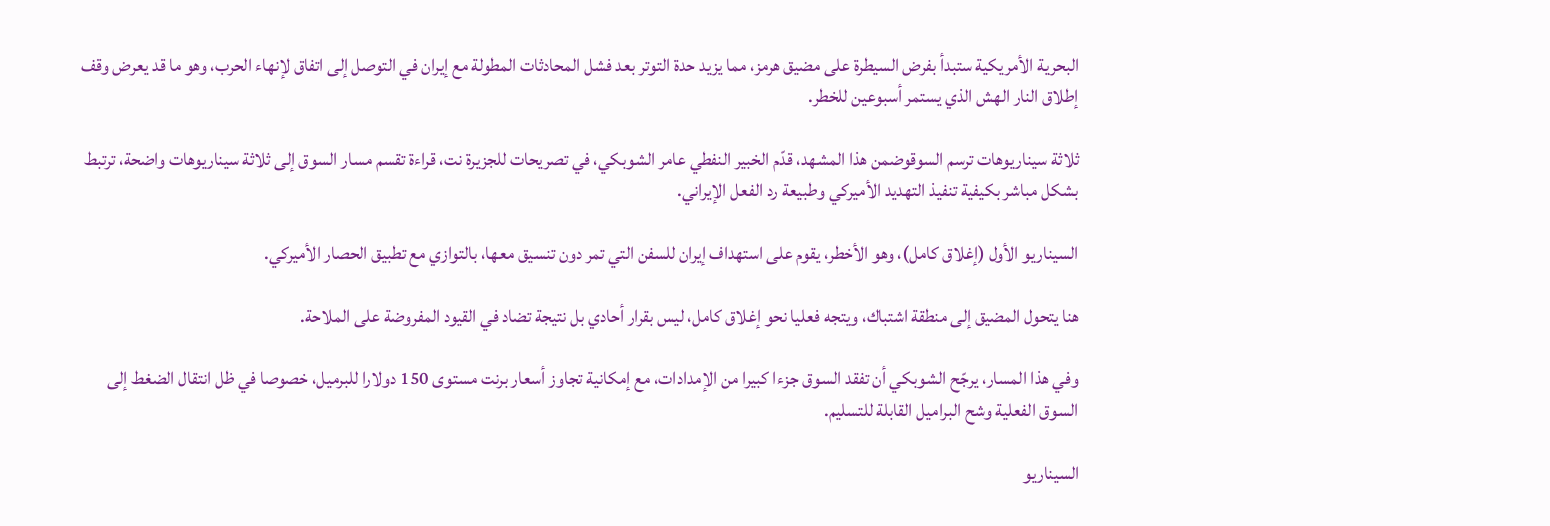البحرية الأمريكية ستبدأ بفرض السيطرة على مضيق هرمز، مما يزيد حدة التوتر بعد فشل المحادثات المطولة مع إيران في التوصل إلى اتفاق لإنهاء الحرب، وهو ما قد يعرض وقف إطلاق النار الهش الذي يستمر أسبوعين للخطر.

ثلاثة سيناريوهات ترسم السوقوضمن هذا المشهد، قدّم الخبير النفطي عامر الشوبكي، في تصريحات للجزيرة نت، قراءة تقسم مسار السوق إلى ثلاثة سيناريوهات واضحة، ترتبط بشكل مباشر بكيفية تنفيذ التهديد الأميركي وطبيعة رد الفعل الإيراني.

السيناريو الأول (إغلاق كامل)، وهو الأخطر، يقوم على استهداف إيران للسفن التي تمر دون تنسيق معها، بالتوازي مع تطبيق الحصار الأميركي.

هنا يتحول المضيق إلى منطقة اشتباك، ويتجه فعليا نحو إغلاق كامل، ليس بقرار أحادي بل نتيجة تضاد في القيود المفروضة على الملاحة.

وفي هذا المسار، يرجّح الشوبكي أن تفقد السوق جزءا كبيرا من الإمدادات، مع إمكانية تجاوز أسعار برنت مستوى 150 دولارا للبرميل، خصوصا في ظل انتقال الضغط إلى السوق الفعلية وشح البراميل القابلة للتسليم.

السيناريو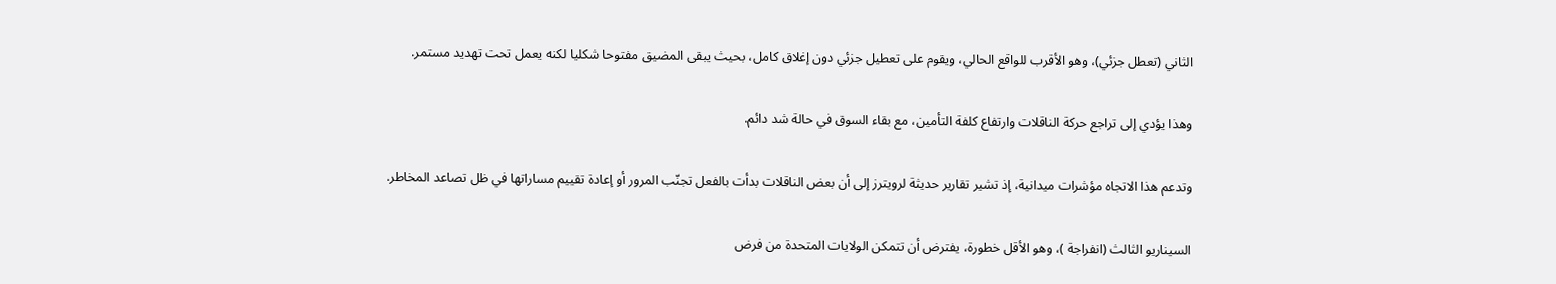الثاني (تعطل جزئي)، وهو الأقرب للواقع الحالي، ويقوم على تعطيل جزئي دون إغلاق كامل، بحيث يبقى المضيق مفتوحا شكليا لكنه يعمل تحت تهديد مستمر.

وهذا يؤدي إلى تراجع حركة الناقلات وارتفاع كلفة التأمين، مع بقاء السوق في حالة شد دائم.

وتدعم هذا الاتجاه مؤشرات ميدانية، إذ تشير تقارير حديثة لرويترز إلى أن بعض الناقلات بدأت بالفعل تجنّب المرور أو إعادة تقييم مساراتها في ظل تصاعد المخاطر.

السيناريو الثالث (انفراجة )، وهو الأقل خطورة، يفترض أن تتمكن الولايات المتحدة من فرض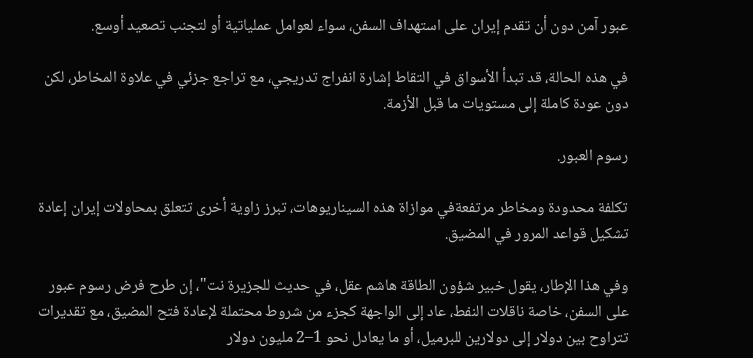عبور آمن دون أن تقدم إيران على استهداف السفن، سواء لعوامل عملياتية أو لتجنب تصعيد أوسع.

في هذه الحالة، قد تبدأ الأسواق في التقاط إشارة انفراج تدريجي، مع تراجع جزئي في علاوة المخاطر، لكن دون عودة كاملة إلى مستويات ما قبل الأزمة.

رسوم العبور.

تكلفة محدودة ومخاطر مرتفعةفي موازاة هذه السيناريوهات، تبرز زاوية أخرى تتعلق بمحاولات إيران إعادة تشكيل قواعد المرور في المضيق.

وفي هذا الإطار، يقول خبير شؤون الطاقة هاشم عقل، في حديث للجزيرة نت"، إن طرح فرض رسوم عبور على السفن، خاصة ناقلات النفط، عاد إلى الواجهة كجزء من شروط محتملة لإعادة فتح المضيق، مع تقديرات تتراوح بين دولار إلى دولارين للبرميل، أو ما يعادل نحو 1–2 مليون دولار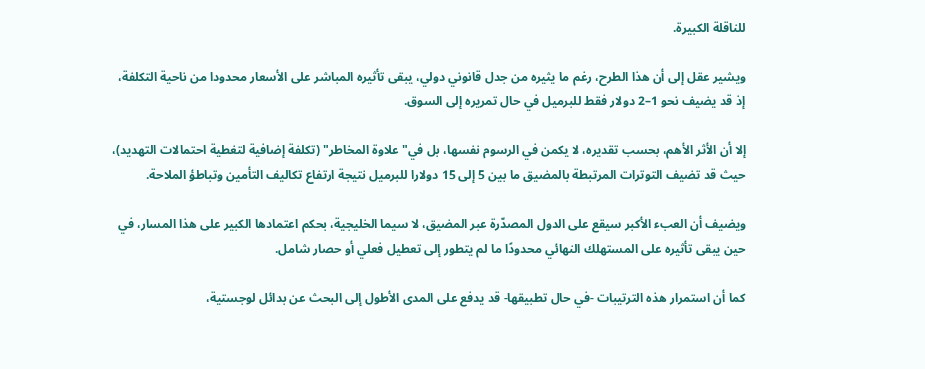للناقلة الكبيرة.

ويشير عقل إلى أن هذا الطرح، رغم ما يثيره من جدل قانوني دولي، يبقى تأثيره المباشر على الأسعار محدودا من ناحية التكلفة، إذ قد يضيف نحو 1–2 دولار فقط للبرميل في حال تمريره إلى السوق.

إلا أن الأثر الأهم، بحسب تقديره، لا يكمن في الرسوم نفسها، بل في" علاوة المخاطر" (تكلفة إضافية لتغطية احتمالات التهديد)، حيث قد تضيف التوترات المرتبطة بالمضيق ما بين 5 إلى 15 دولارا للبرميل نتيجة ارتفاع تكاليف التأمين وتباطؤ الملاحة.

ويضيف أن العبء الأكبر سيقع على الدول المصدّرة عبر المضيق، لا سيما الخليجية، بحكم اعتمادها الكبير على هذا المسار، في حين يبقى تأثيره على المستهلك النهائي محدودًا ما لم يتطور إلى تعطيل فعلي أو حصار شامل.

كما أن استمرار هذه الترتيبات -في حال تطبيقها- قد يدفع على المدى الأطول إلى البحث عن بدائل لوجستية،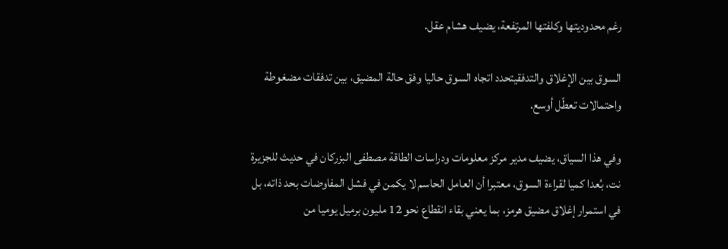رغم محدوديتها وكلفتها المرتفعة، يضيف هشام عقل.

السوق بين الإغلاق والتدفقيتحدد اتجاه السوق حاليا وفق حالة المضيق، بين تدفقات مضغوطة واحتمالات تعطّل أوسع.

وفي هذا السياق، يضيف مدير مركز معلومات ودراسات الطاقة مصطفى البزركان في حديث للجزيرة نت، بُعدا كميا لقراءة السوق، معتبرا أن العامل الحاسم لا يكمن في فشل المفاوضات بحد ذاته، بل في استمرار إغلاق مضيق هرمز، بما يعني بقاء انقطاع نحو 12 مليون برميل يوميا من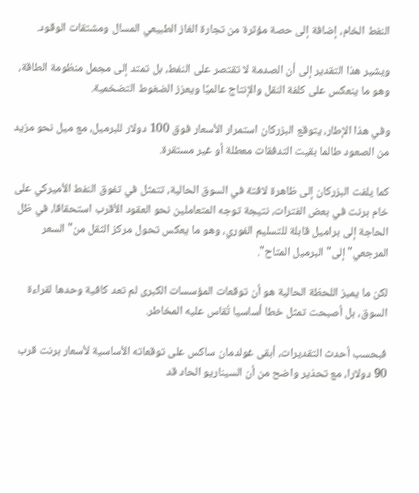النفط الخام، إضافة إلى حصة مؤثرة من تجارة الغاز الطبيعي المسال ومشتقات الوقود.

ويشير هذا التقدير إلى أن الصدمة لا تقتصر على النفط، بل تمتد إلى مجمل منظومة الطاقة، وهو ما ينعكس على كلفة النقل والإنتاج عالميًا ويعزز الضغوط التضخمية.

وفي هذا الإطار، يتوقع البزركان استمرار الأسعار فوق 100 دولار للبرميل، مع ميل نحو مزيد من الصعود طالما بقيت التدفقات معطلة أو غير مستقرة.

كما يلفت البزركان إلى ظاهرة لافتة في السوق الحالية، تتمثل في تفوق النفط الأميركي على خام برنت في بعض الفترات، نتيجة توجه المتعاملين نحو العقود الأقرب استحقاقا، في ظل الحاجة إلى براميل قابلة للتسليم الفوري، وهو ما يعكس تحول مركز الثقل من" السعر المرجعي" إلى" البرميل المتاح".

لكن ما يميز اللحظة الحالية هو أن توقعات المؤسسات الكبرى لم تعد كافية وحدها لقراءة السوق، بل أصبحت تمثل خطا أساسيا تُقاس عليه المخاطر.

فبحسب أحدث التقديرات، أبقى غولدمان ساكس على توقعاته الأساسية لأسعار برنت قرب 90 دولارا، مع تحذير واضح من أن السيناريو الحاد قد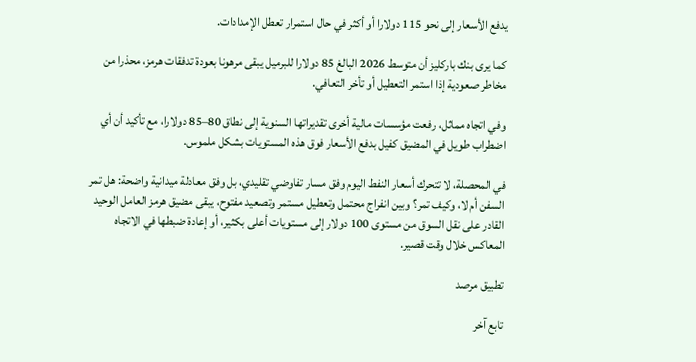يدفع الأسعار إلى نحو 115 دولارا أو أكثر في حال استمرار تعطل الإمدادات.

كما يرى بنك باركليز أن متوسط 2026 البالغ 85 دولارا للبرميل يبقى مرهونا بعودة تدفقات هرمز، محذرا من مخاطر صعودية إذا استمر التعطيل أو تأخر التعافي.

وفي اتجاه مماثل، رفعت مؤسسات مالية أخرى تقديراتها السنوية إلى نطاق 80–85 دولارا، مع تأكيد أن أي اضطراب طويل في المضيق كفيل بدفع الأسعار فوق هذه المستويات بشكل ملموس.

في المحصلة، لا تتحرك أسعار النفط اليوم وفق مسار تفاوضي تقليدي، بل وفق معادلة ميدانية واضحة: هل تمر السفن أم لا، وكيف تمر؟ وبين انفراج محتمل وتعطيل مستمر وتصعيد مفتوح، يبقى مضيق هرمز العامل الوحيد القادر على نقل السوق من مستوى 100 دولار إلى مستويات أعلى بكثير، أو إعادة ضبطها في الاتجاه المعاكس خلال وقت قصير.

تطبيق مرصد

تابع آخر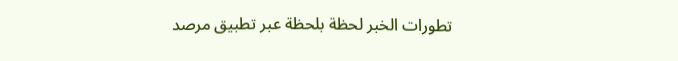تطورات الخبر لحظة بلحظة عبر تطبيق مرصد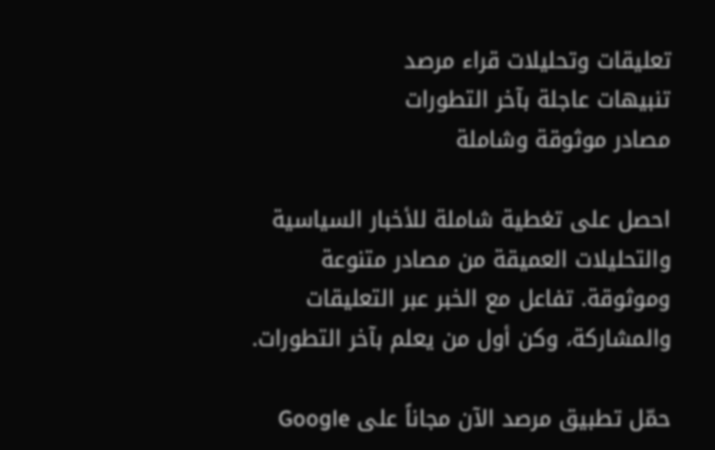تعليقات وتحليلات قراء مرصد
تنبيهات عاجلة بآخر التطورات
مصادر موثوقة وشاملة

احصل على تغطية شاملة للأخبار السياسية والتحليلات العميقة من مصادر متنوعة وموثوقة. تفاعل مع الخبر عبر التعليقات والمشاركة، وكن أول من يعلم بآخر التطورات.

حمّل تطبيق مرصد الآن مجاناً على Google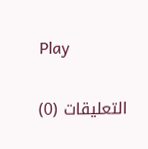Play

التعليقات (0)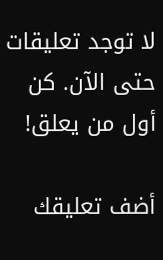لا توجد تعليقات حتى الآن. كن أول من يعلق!

أضف تعليقك